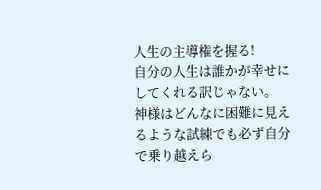人生の主導権を握る!
自分の人生は誰かが幸せにしてくれる訳じゃない。
神様はどんなに困難に見えるような試練でも必ず自分で乗り越えら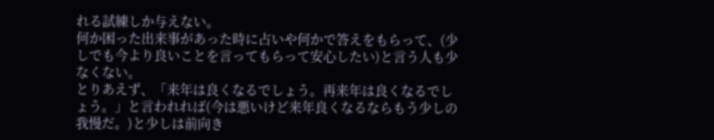れる試練しか与えない。
何か困った出来事があった時に占いや何かで答えをもらって、(少しでも今より良いことを言ってもらって安心したい)と言う人も少なくない。
とりあえず、「来年は良くなるでしょう。再来年は良くなるでしょう。」と言われれば(今は悪いけど来年良くなるならもう少しの我慢だ。)と少しは前向き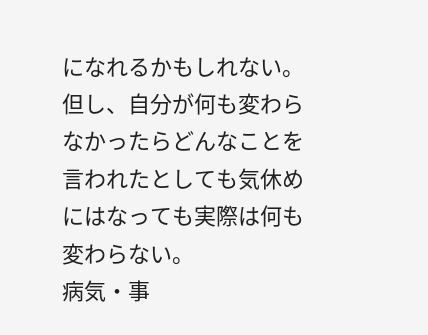になれるかもしれない。
但し、自分が何も変わらなかったらどんなことを言われたとしても気休めにはなっても実際は何も変わらない。
病気・事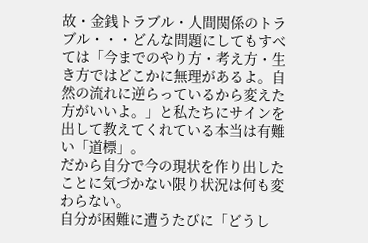故・金銭トラブル・人間関係のトラブル・・・どんな問題にしてもすべては「今までのやり方・考え方・生き方ではどこかに無理があるよ。自然の流れに逆らっているから変えた方がいいよ。」と私たちにサインを出して教えてくれている本当は有難い「道標」。
だから自分で今の現状を作り出したことに気づかない限り状況は何も変わらない。
自分が困難に遭うたびに「どうし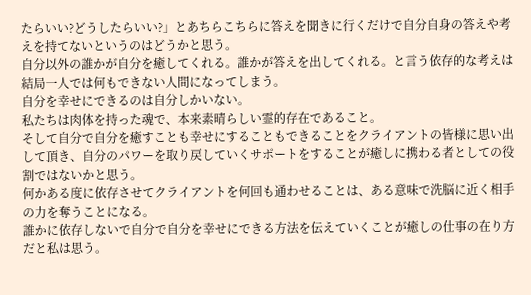たらいい?どうしたらいい?」とあちらこちらに答えを聞きに行くだけで自分自身の答えや考えを持てないというのはどうかと思う。
自分以外の誰かが自分を癒してくれる。誰かが答えを出してくれる。と言う依存的な考えは結局一人では何もできない人間になってしまう。
自分を幸せにできるのは自分しかいない。
私たちは肉体を持った魂で、本来素晴らしい霊的存在であること。
そして自分で自分を癒すことも幸せにすることもできることをクライアントの皆様に思い出して頂き、自分のパワーを取り戻していくサポートをすることが癒しに携わる者としての役割ではないかと思う。
何かある度に依存させてクライアントを何回も通わせることは、ある意味で洗脳に近く相手の力を奪うことになる。
誰かに依存しないで自分で自分を幸せにできる方法を伝えていくことが癒しの仕事の在り方だと私は思う。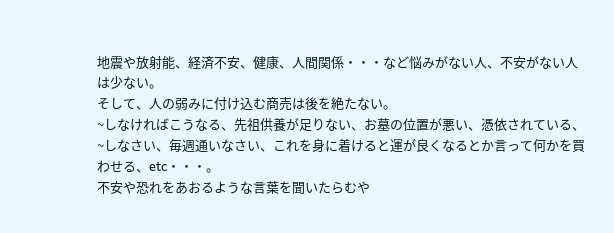地震や放射能、経済不安、健康、人間関係・・・など悩みがない人、不安がない人は少ない。
そして、人の弱みに付け込む商売は後を絶たない。
~しなければこうなる、先祖供養が足りない、お墓の位置が悪い、憑依されている、~しなさい、毎週通いなさい、これを身に着けると運が良くなるとか言って何かを買わせる、etc・・・。
不安や恐れをあおるような言葉を聞いたらむや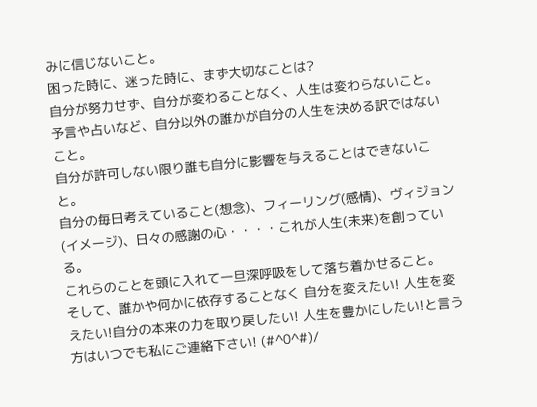みに信じないこと。
困った時に、迷った時に、まず大切なことは?
自分が努力せず、自分が変わることなく、人生は変わらないこと。
予言や占いなど、自分以外の誰かが自分の人生を決める訳ではないこと。
自分が許可しない限り誰も自分に影響を与えることはできないこと。
自分の毎日考えていること(想念)、フィーリング(感情)、ヴィジョン(イメージ)、日々の感謝の心・・・・これが人生(未来)を創っている。
これらのことを頭に入れて一旦深呼吸をして落ち着かせること。
そして、誰かや何かに依存することなく 自分を変えたい! 人生を変えたい!自分の本来の力を取り戻したい! 人生を豊かにしたい!と言う方はいつでも私にご連絡下さい! (#^0^#)/